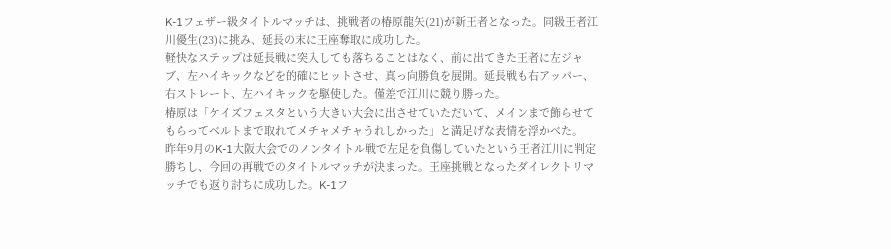K-1フェザー級タイトルマッチは、挑戦者の椿原龍矢(21)が新王者となった。同級王者江川優生(23)に挑み、延長の末に王座奪取に成功した。
軽快なステップは延長戦に突入しても落ちることはなく、前に出てきた王者に左ジャブ、左ハイキックなどを的確にヒットさせ、真っ向勝負を展開。延長戦も右アッパー、右ストレート、左ハイキックを駆使した。僅差で江川に競り勝った。
椿原は「ケイズフェスタという大きい大会に出させていただいて、メインまで飾らせてもらってベルトまで取れてメチャメチャうれしかった」と満足げな表情を浮かべた。
昨年9月のK-1大阪大会でのノンタイトル戦で左足を負傷していたという王者江川に判定勝ちし、今回の再戦でのタイトルマッチが決まった。王座挑戦となったダイレクトリマッチでも返り討ちに成功した。K-1フ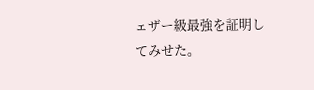ェザー級最強を証明してみせた。